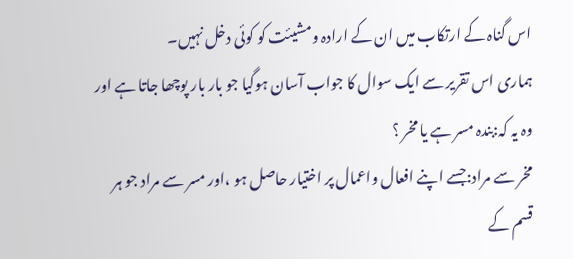اس گناہ کے ارتکاب میں ان کے ارادہ ومشیئت کو کوئی دخل نہیں۔
ہماری اس تقریر سے ایک سوال کا جواب آسان ہوگیا جو بار بار پوچھا جاتا ہے اور وہ یہ کہ:بندہ مسر ہے یا مخر ؟
مخر سے مراد:جسے اپنے افعال واعمال پر اختیار حاصل ہو ،اور مسر سے مراد جو ہر قسم کے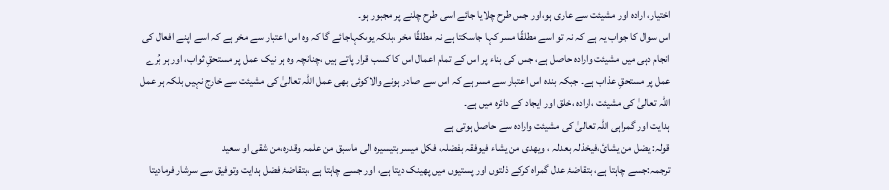اختیار، ارادہ اور مشیئت سے عاری ہو،اور جس طرح چلایا جائے اسی طرح چلنے پر مجبور ہو۔
اس سوال کا جواب یہ ہے کہ نہ تو اسے مطلقًا مسر کہا جاسکتا ہے نہ مطلقًا مخر ،بلکہ یوںکہاجائے گا کہ وہ اس اعتبار سے مخر ہے کہ اسے اپنے افعال کی انجام دہی میں مشیئت وارادہ حاصل ہے، جس کی بناء پر اس کے تمام اعمال اس کا کسب قرار پاتے ہیں ،چنانچہ وہ ہر نیک عمل پر مستحقِ ثواب، اور ہر بُرے عمل پر مستحقِ عذاب ہے۔ جبکہ بندہ اس اعتبار سے مسر ہے کہ اس سے صادر ہونے والاکوئی بھی عمل اللہ تعالیٰ کی مشیئت سے خارج نہیں بلکہ ہر عمل اللہ تعالیٰ کی مشیئت ،ارادہ ،خلق اور ایجاد کے دائرہ میں ہے۔
ہدایت اور گمراہی اللہ تعالیٰ کی مشیئت وارادہ سے حاصل ہوتی ہے
قولہ: یضل من یشائ،فیخذلہ بعدلہ ، ویھدی من یشاء فیوفقہ بفضلہ، فکل میسر بتیسیرہ الی ماسبق من علمہ وقدرہ،من شقی او سعید
ترجمہ:جسے چاہتا ہے، بتقاضۂ عدل گمراہ کرکے ذلتوں اور پستیوں میں پھینک دیتا ہے، اور جسے چاہتا ہے ،بتقاضۂ فضل ہدایت وتوفیق سے سرشار فرمادیتا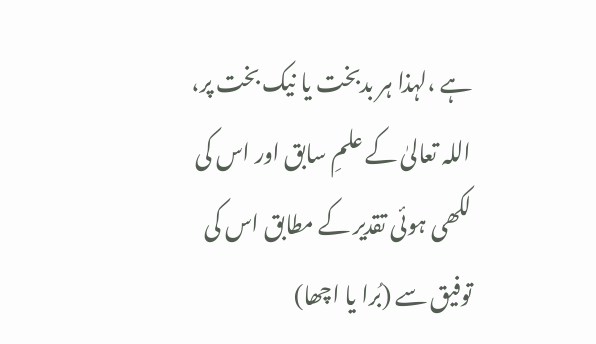ہے ،لہذا ہر بدبخت یا نیک بخت پر، اللہ تعالیٰ کے علمِ سابق اور اس کی لکھی ہوئی تقدیر کے مطابق اس کی توفیق سے (بُرا یا اچھا)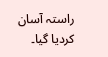راستہ آسان کردیا گیا۔